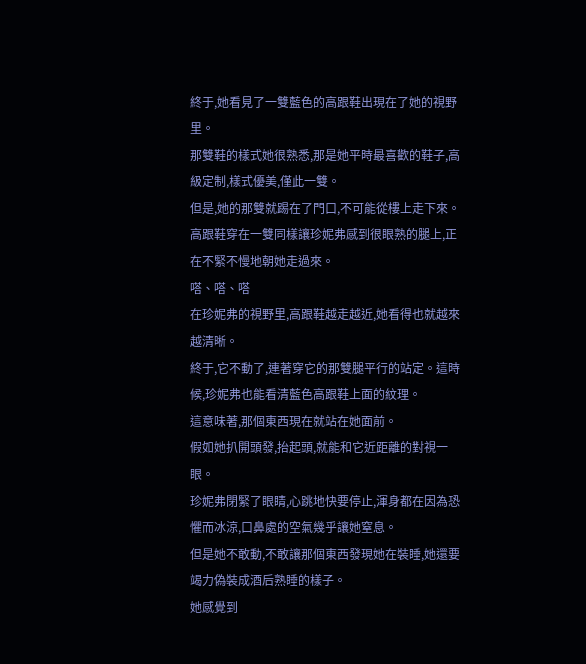終于,她看見了一雙藍色的高跟鞋出現在了她的視野里。
那雙鞋的樣式她很熟悉,那是她平時最喜歡的鞋子,高級定制,樣式優美,僅此一雙。
但是,她的那雙就踢在了門口,不可能從樓上走下來。
高跟鞋穿在一雙同樣讓珍妮弗感到很眼熟的腿上,正在不緊不慢地朝她走過來。
嗒、嗒、嗒
在珍妮弗的視野里,高跟鞋越走越近,她看得也就越來越清晰。
終于,它不動了,連著穿它的那雙腿平行的站定。這時候,珍妮弗也能看清藍色高跟鞋上面的紋理。
這意味著,那個東西現在就站在她面前。
假如她扒開頭發,抬起頭,就能和它近距離的對視一眼。
珍妮弗閉緊了眼睛,心跳地快要停止,渾身都在因為恐懼而冰涼,口鼻處的空氣幾乎讓她窒息。
但是她不敢動,不敢讓那個東西發現她在裝睡,她還要竭力偽裝成酒后熟睡的樣子。
她感覺到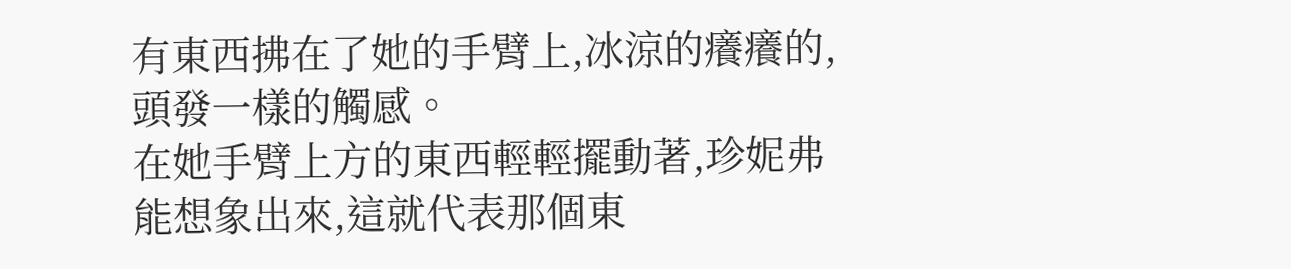有東西拂在了她的手臂上,冰涼的癢癢的,頭發一樣的觸感。
在她手臂上方的東西輕輕擺動著,珍妮弗能想象出來,這就代表那個東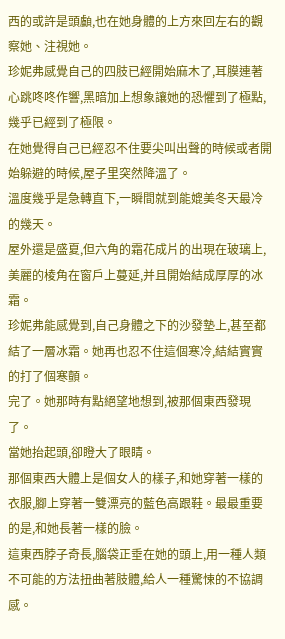西的或許是頭顱,也在她身體的上方來回左右的觀察她、注視她。
珍妮弗感覺自己的四肢已經開始麻木了,耳膜連著心跳咚咚作響,黑暗加上想象讓她的恐懼到了極點,幾乎已經到了極限。
在她覺得自己已經忍不住要尖叫出聲的時候或者開始躲避的時候,屋子里突然降溫了。
溫度幾乎是急轉直下,一瞬間就到能媲美冬天最冷的幾天。
屋外還是盛夏,但六角的霜花成片的出現在玻璃上,美麗的棱角在窗戶上蔓延,并且開始結成厚厚的冰霜。
珍妮弗能感覺到,自己身體之下的沙發墊上,甚至都結了一層冰霜。她再也忍不住這個寒冷,結結實實的打了個寒顫。
完了。她那時有點絕望地想到,被那個東西發現了。
當她抬起頭,卻瞪大了眼睛。
那個東西大體上是個女人的樣子,和她穿著一樣的衣服,腳上穿著一雙漂亮的藍色高跟鞋。最最重要的是,和她長著一樣的臉。
這東西脖子奇長,腦袋正垂在她的頭上,用一種人類不可能的方法扭曲著肢體,給人一種驚悚的不協調感。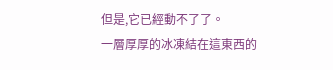但是,它已經動不了了。
一層厚厚的冰凍結在這東西的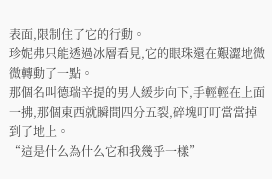表面,限制住了它的行動。
珍妮弗只能透過冰層看見,它的眼珠還在艱澀地微微轉動了一點。
那個名叫德瑞辛提的男人緩步向下,手輕輕在上面一拂,那個東西就瞬間四分五裂,碎塊叮叮當當掉到了地上。
“這是什么為什么它和我幾乎一樣”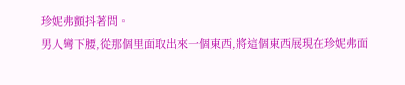珍妮弗顫抖著問。
男人彎下腰,從那個里面取出來一個東西,將這個東西展現在珍妮弗面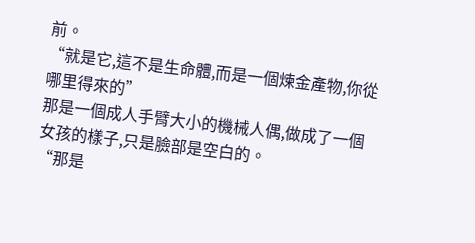前。
“就是它,這不是生命體,而是一個煉金產物,你從哪里得來的”
那是一個成人手臂大小的機械人偶,做成了一個女孩的樣子,只是臉部是空白的。
“那是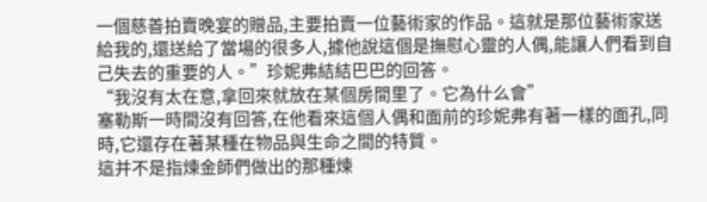一個慈善拍賣晚宴的贈品,主要拍賣一位藝術家的作品。這就是那位藝術家送給我的,還送給了當場的很多人,據他說這個是撫慰心靈的人偶,能讓人們看到自己失去的重要的人。”珍妮弗結結巴巴的回答。
“我沒有太在意,拿回來就放在某個房間里了。它為什么會”
塞勒斯一時間沒有回答,在他看來這個人偶和面前的珍妮弗有著一樣的面孔,同時,它還存在著某種在物品與生命之間的特質。
這并不是指煉金師們做出的那種煉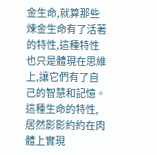金生命,就算那些煉金生命有了活著的特性,這種特性也只是體現在思維上,讓它們有了自己的智慧和記憶。這種生命的特性,居然影影約約在肉體上實現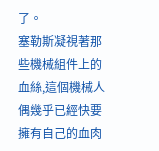了。
塞勒斯凝視著那些機械組件上的血絲,這個機械人偶幾乎已經快要擁有自己的血肉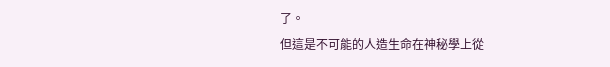了。
但這是不可能的人造生命在神秘學上從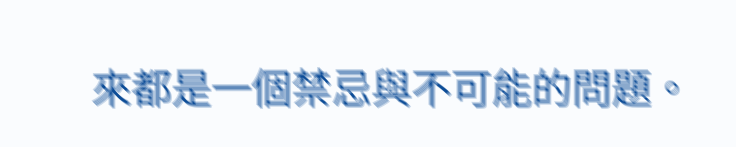來都是一個禁忌與不可能的問題。